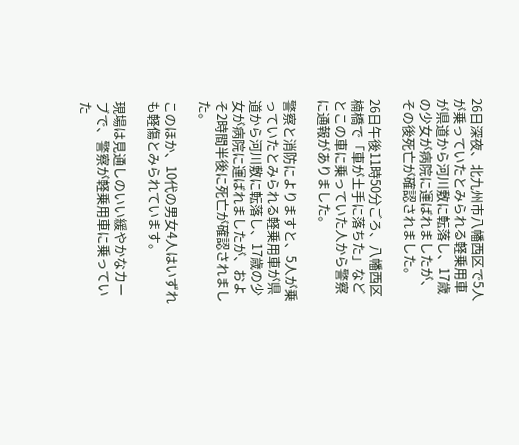26日深夜、北九州市八幡西区で5人が乗っていたとみられる軽乗用車が県道から河川敷に転落し、17歳の少女が病院に運ばれましたが、その後死亡が確認されました。

26日午後11時50分ごろ、八幡西区楠橋で「車が土手に落ちた」などとこの車に乗っていた人から警察に通報がありました。

警察と消防によりますと、5人が乗っていたとみられる軽乗用車が県道から河川敷に転落し、17歳の少女が病院に運ばれましたが、およそ2時間半後に死亡が確認されました。

このほか、10代の男女4人はいずれも軽傷とみられています。

現場は見通しのいい緩やかなカーブで、警察が軽乗用車に乗っていた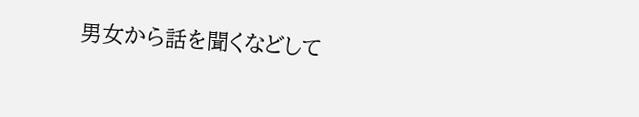男女から話を聞くなどして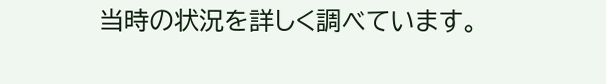当時の状況を詳しく調べています。